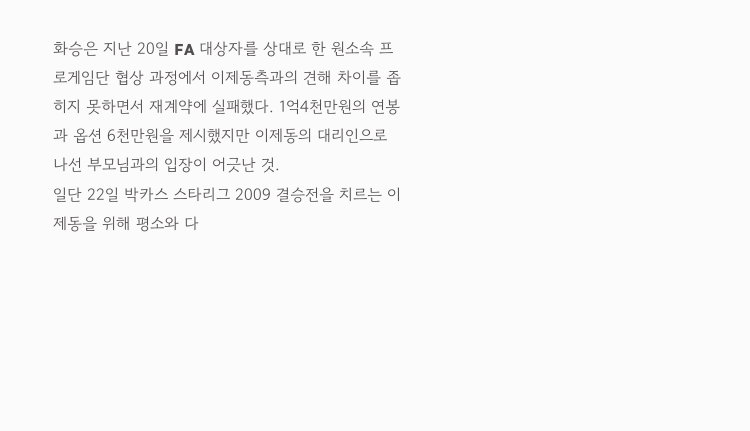화승은 지난 20일 FA 대상자를 상대로 한 원소속 프로게임단 협상 과정에서 이제동측과의 견해 차이를 좁히지 못하면서 재계약에 실패했다. 1억4천만원의 연봉과 옵션 6천만원을 제시했지만 이제동의 대리인으로 나선 부모님과의 입장이 어긋난 것.
일단 22일 박카스 스타리그 2009 결승전을 치르는 이제동을 위해 평소와 다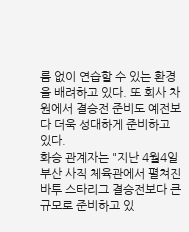름 없이 연습할 수 있는 환경을 배려하고 있다. 또 회사 차원에서 결승전 준비도 예전보다 더욱 성대하게 준비하고 있다.
화승 관계자는 "지난 4월4일 부산 사직 체육관에서 펼쳐진 바투 스타리그 결승전보다 큰 규모로 준비하고 있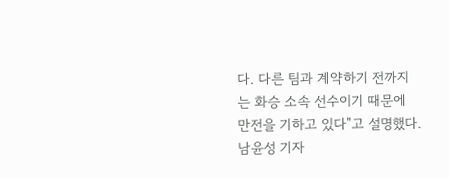다. 다른 팀과 계약하기 전까지는 화승 소속 선수이기 때문에 만전을 기하고 있다"고 설명했다.
남윤성 기자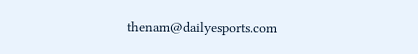thenam@dailyesports.com